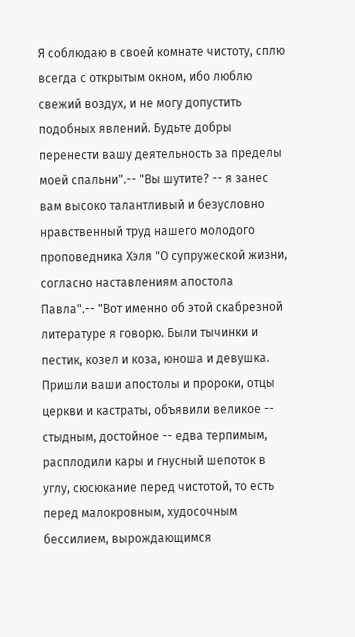Я соблюдаю в своей комнате чистоту, сплю всегда с открытым окном, ибо люблю свежий воздух, и не могу допустить подобных явлений. Будьте добры перенести вашу деятельность за пределы моей спальни".-- "Вы шутите? -- я занес вам высоко талантливый и безусловно нравственный труд нашего молодого проповедника Хэля "О супружеской жизни, согласно наставлениям апостола Павла".-- "Вот именно об этой скабрезной литературе я говорю. Были тычинки и пестик, козел и коза, юноша и девушка. Пришли ваши апостолы и пророки, отцы церкви и кастраты, объявили великое -- стыдным, достойное -- едва терпимым, расплодили кары и гнусный шепоток в углу, сюсюкание перед чистотой, то есть перед малокровным, худосочным бессилием, вырождающимся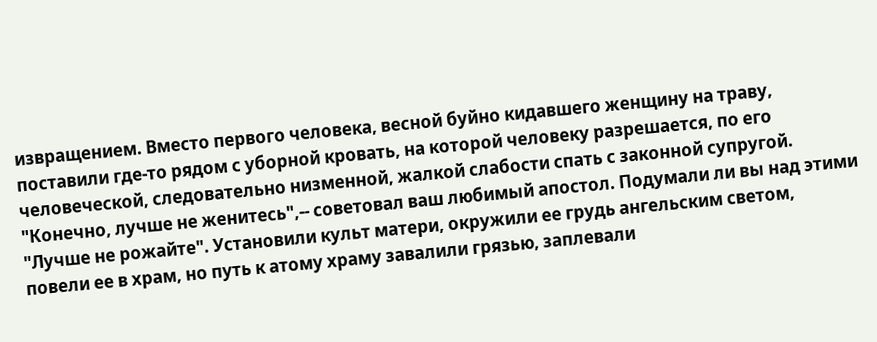извращением. Вместо первого человека, весной буйно кидавшего женщину на траву, поставили где-то рядом с уборной кровать, на которой человеку разрешается, по его человеческой, следовательно низменной, жалкой слабости спать с законной супругой. "Конечно, лучше не женитесь",-- советовал ваш любимый апостол. Подумали ли вы над этими "Лучше не рожайте". Установили культ матери, окружили ее грудь ангельским светом, повели ее в храм, но путь к атому храму завалили грязью, заплевали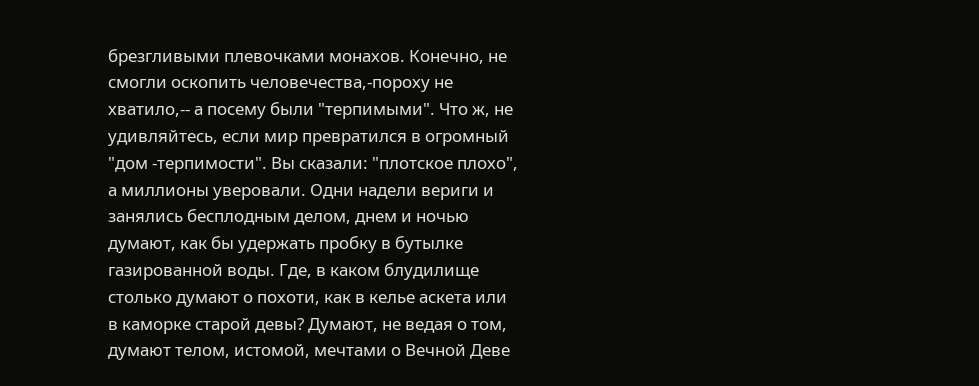брезгливыми плевочками монахов. Конечно, не смогли оскопить человечества,-пороху не хватило,-- а посему были "терпимыми". Что ж, не удивляйтесь, если мир превратился в огромный "дом -терпимости". Вы сказали: "плотское плохо", а миллионы уверовали. Одни надели вериги и занялись бесплодным делом, днем и ночью думают, как бы удержать пробку в бутылке газированной воды. Где, в каком блудилище столько думают о похоти, как в келье аскета или в каморке старой девы? Думают, не ведая о том, думают телом, истомой, мечтами о Вечной Деве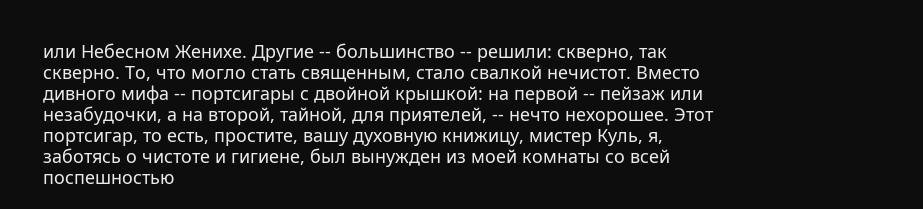или Небесном Женихе. Другие -- большинство -- решили: скверно, так скверно. То, что могло стать священным, стало свалкой нечистот. Вместо дивного мифа -- портсигары с двойной крышкой: на первой -- пейзаж или незабудочки, а на второй, тайной, для приятелей, -- нечто нехорошее. Этот портсигар, то есть, простите, вашу духовную книжицу, мистер Куль, я, заботясь о чистоте и гигиене, был вынужден из моей комнаты со всей поспешностью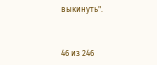выкинуть".



46 из 246